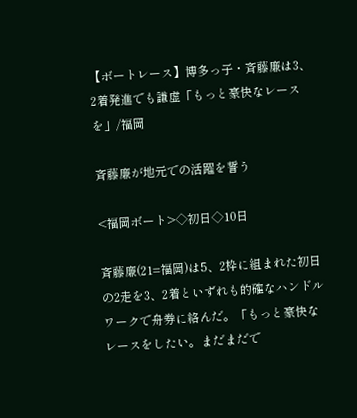【ボートレース】博多っ子・斉藤廉は3、2着発進でも謙虚「もっと豪快なレースを」/福岡

斉藤廉が地元での活躍を誓う

<福岡ボート>◇初日◇10日

斉藤廉(21=福岡)は5、2枠に組まれた初日の2走を3、2着といずれも的確なハンドルワークで舟券に絡んだ。「もっと豪快なレースをしたい。まだまだで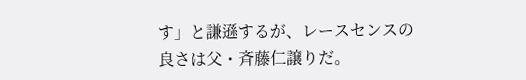す」と謙遜するが、レースセンスの良さは父・斉藤仁譲りだ。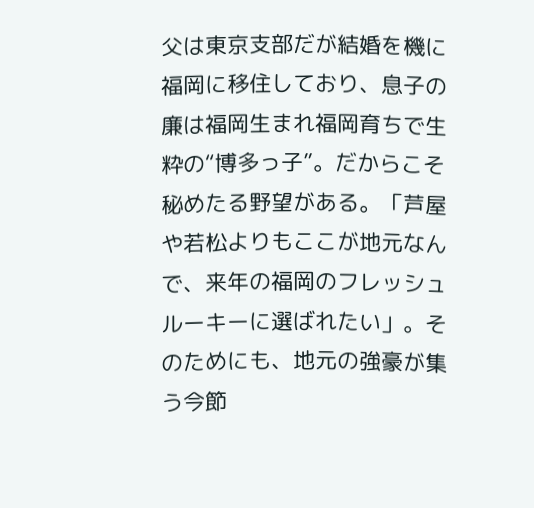父は東京支部だが結婚を機に福岡に移住しており、息子の廉は福岡生まれ福岡育ちで生粋の“博多っ子”。だからこそ秘めたる野望がある。「芦屋や若松よりもここが地元なんで、来年の福岡のフレッシュルーキーに選ばれたい」。そのためにも、地元の強豪が集う今節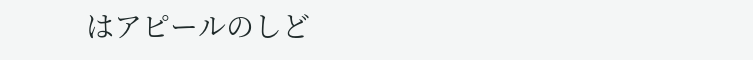はアピールのしど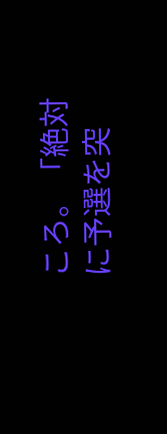ころ。「絶対に予選を突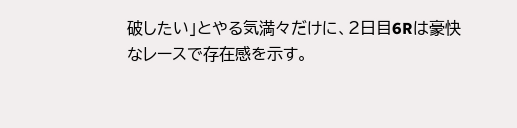破したい」とやる気満々だけに、2日目6Rは豪快なレースで存在感を示す。